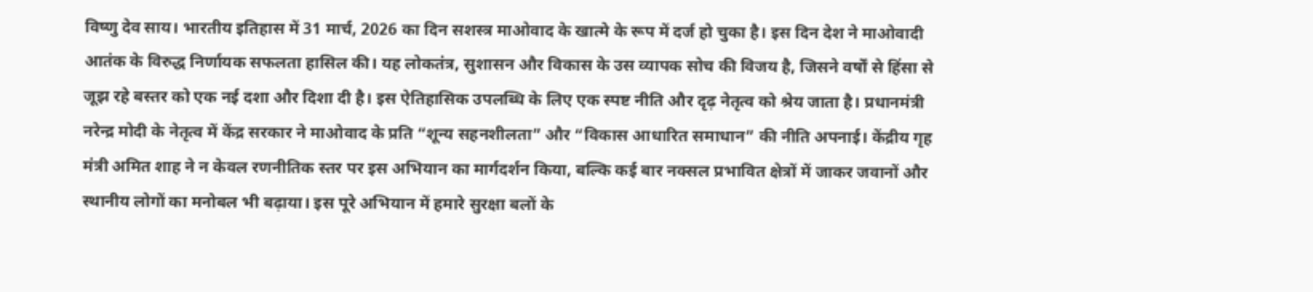विष्णु देव साय। भारतीय इतिहास में 31 मार्च, 2026 का दिन सशस्त्र माओवाद के खात्मे के रूप में दर्ज हो चुका है। इस दिन देश ने माओवादी आतंक के विरुद्ध निर्णायक सफलता हासिल की। यह लोकतंत्र, सुशासन और विकास के उस व्यापक सोच की विजय है, जिसने वर्षों से हिंसा से जूझ रहे बस्तर को एक नई दशा और दिशा दी है। इस ऐतिहासिक उपलब्धि के लिए एक स्पष्ट नीति और दृढ़ नेतृत्व को श्रेय जाता है। प्रधानमंत्री नरेन्द्र मोदी के नेतृत्व में केंद्र सरकार ने माओवाद के प्रति “शून्य सहनशीलता” और “विकास आधारित समाधान” की नीति अपनाई। केंद्रीय गृह मंत्री अमित शाह ने न केवल रणनीतिक स्तर पर इस अभियान का मार्गदर्शन किया, बल्कि कई बार नक्सल प्रभावित क्षेत्रों में जाकर जवानों और स्थानीय लोगों का मनोबल भी बढ़ाया। इस पूरे अभियान में हमारे सुरक्षा बलों के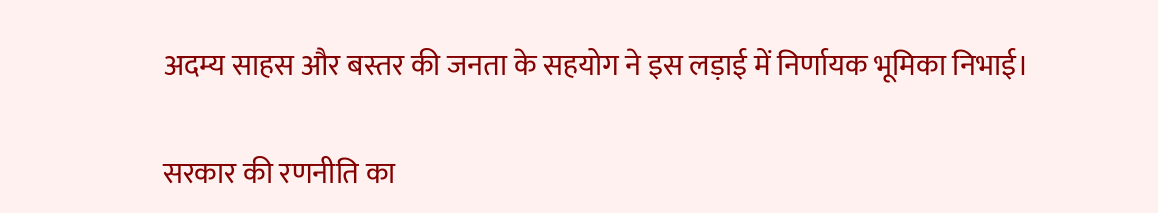अदम्य साहस और बस्तर की जनता के सहयोग ने इस लड़ाई में निर्णायक भूमिका निभाई।

सरकार की रणनीति का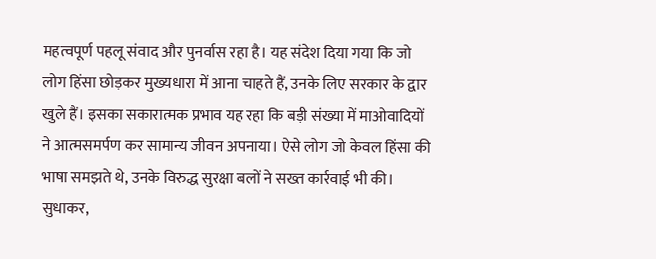महत्वपूर्ण पहलू संवाद और पुनर्वास रहा है। यह संदेश दिया गया कि जो लोग हिंसा छोड़कर मुख्यधारा में आना चाहते हैं, उनके लिए सरकार के द्वार खुले हैं। इसका सकारात्मक प्रभाव यह रहा कि बड़ी संख्या में माओवादियों ने आत्मसमर्पण कर सामान्य जीवन अपनाया। ऐसे लोग जो केवल हिंसा की भाषा समझते थे, उनके विरुद्ध सुरक्षा बलों ने सख्त कार्रवाई भी की। सुधाकर,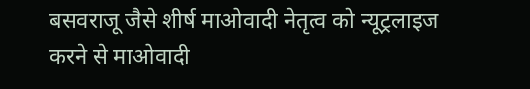बसवराजू जैसे शीर्ष माओवादी नेतृत्व को न्यूट्रलाइज करने से माओवादी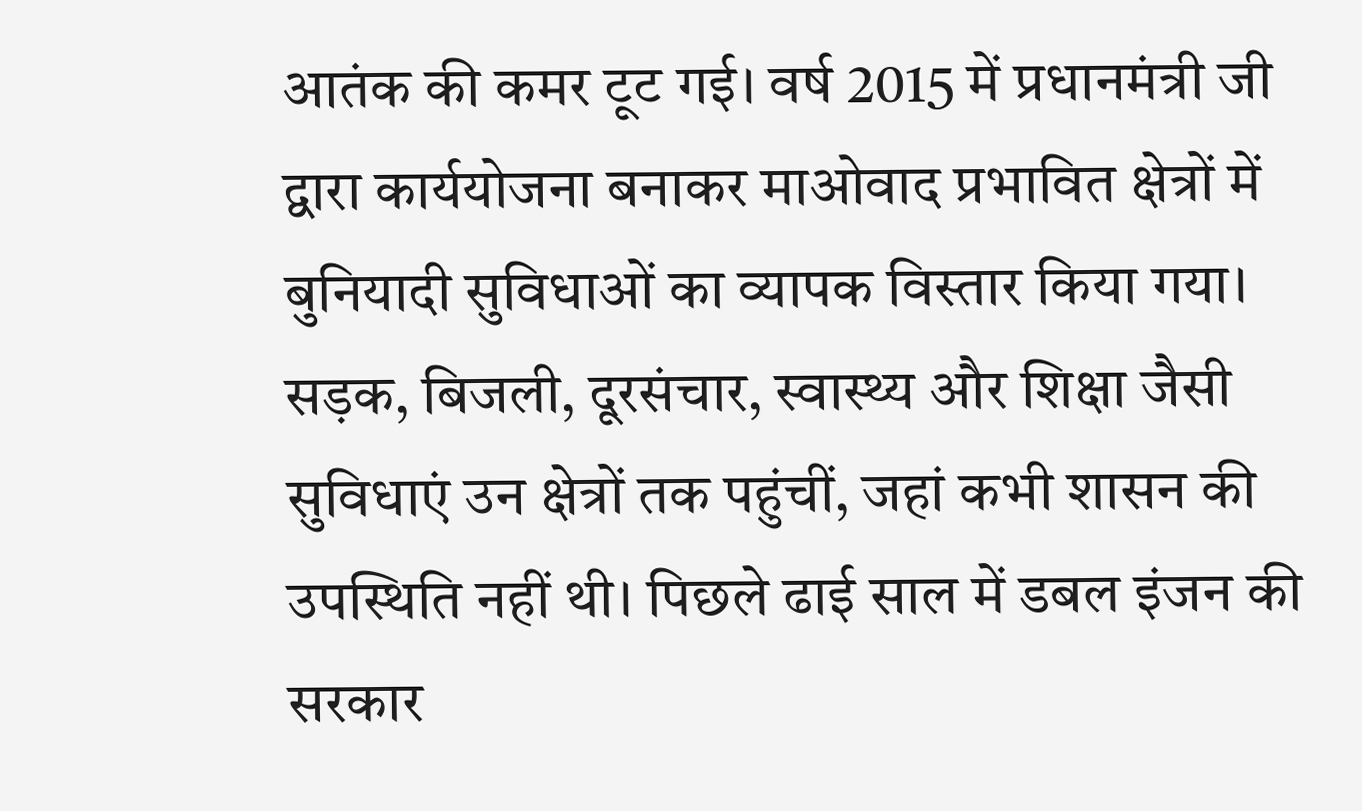आतंक की कमर टूट गई। वर्ष 2015 में प्रधानमंत्री जी द्वारा कार्ययोजना बनाकर माओवाद प्रभावित क्षेत्रों में बुनियादी सुविधाओं का व्यापक विस्तार किया गया। सड़क, बिजली, दूरसंचार, स्वास्थ्य और शिक्षा जैसी सुविधाएं उन क्षेत्रों तक पहुंचीं, जहां कभी शासन की उपस्थिति नहीं थी। पिछले ढाई साल में डबल इंजन की सरकार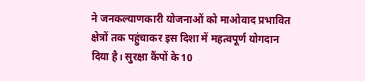ने जनकल्याणकारी योजनाओं को माओवाद प्रभावित क्षेत्रों तक पहुंचाकर इस दिशा में महत्वपूर्ण योगदान दिया है। सुरक्षा कैंपों के 10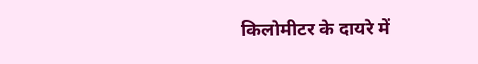किलोमीटर के दायरे में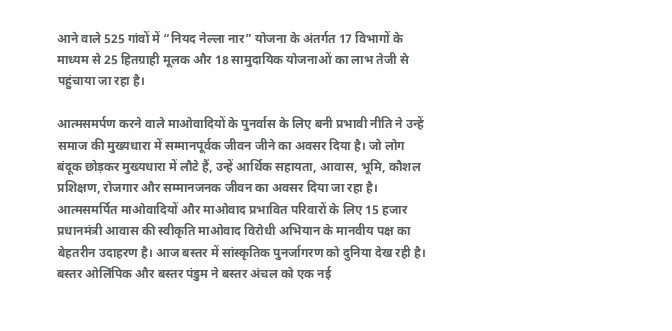आने वाले 525 गांवों में “नियद नेल्ला नार” योजना के अंतर्गत 17 विभागों के माध्यम से 25 हितग्राही मूलक और 18 सामुदायिक योजनाओं का लाभ तेजी से पहुंचाया जा रहा है।

आत्मसमर्पण करने वाले माओवादियों के पुनर्वास के लिए बनी प्रभावी नीति ने उन्हें समाज की मुख्यधारा में सम्मानपूर्वक जीवन जीने का अवसर दिया है। जो लोग बंदूक छोड़कर मुख्यधारा में लौटे हैं, उन्हें आर्थिक सहायता, आवास, भूमि, कौशल प्रशिक्षण, रोजगार और सम्मानजनक जीवन का अवसर दिया जा रहा है। आत्मसमर्पित माओवादियों और माओवाद प्रभावित परिवारों के लिए 15 हजार प्रधानमंत्री आवास की स्वीकृति माओवाद विरोधी अभियान के मानवीय पक्ष का बेहतरीन उदाहरण है। आज बस्तर में सांस्कृतिक पुनर्जागरण को दुनिया देख रही है। बस्तर ओलिंपिक और बस्तर पंडुम ने बस्तर अंचल को एक नई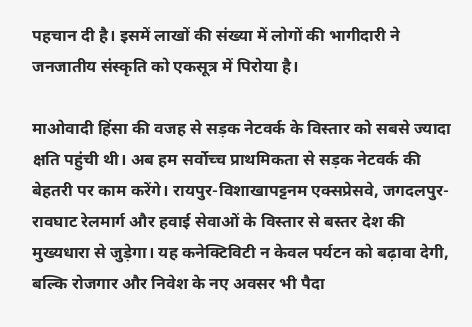पहचान दी है। इसमें लाखों की संख्या में लोगों की भागीदारी ने जनजातीय संस्कृति को एकसूत्र में पिरोया है।

माओवादी हिंसा की वजह से सड़क नेटवर्क के विस्तार को सबसे ज्यादा क्षति पहुंची थी। अब हम सर्वोच्च प्राथमिकता से सड़क नेटवर्क की बेहतरी पर काम करेंगे। रायपुर-विशाखापट्टनम एक्सप्रेसवे, जगदलपुर-रावघाट रेलमार्ग और हवाई सेवाओं के विस्तार से बस्तर देश की मुख्यधारा से जुड़ेगा। यह कनेक्टिविटी न केवल पर्यटन को बढ़ावा देगी, बल्कि रोजगार और निवेश के नए अवसर भी पैदा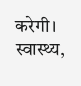करेगी। स्वास्थ्य,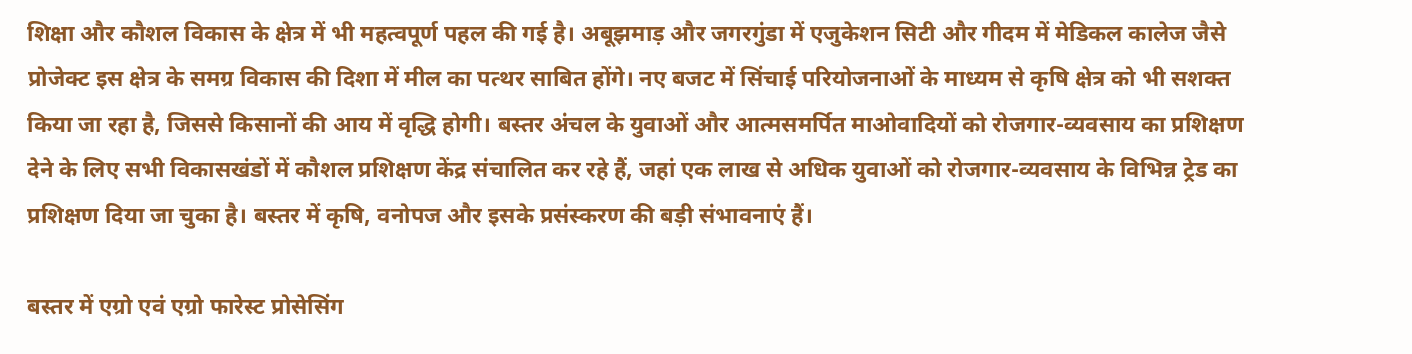शिक्षा और कौशल विकास के क्षेत्र में भी महत्वपूर्ण पहल की गई है। अबूझमाड़ और जगरगुंडा में एजुकेशन सिटी और गीदम में मेडिकल कालेज जैसे प्रोजेक्ट इस क्षेत्र के समग्र विकास की दिशा में मील का पत्थर साबित होंगे। नए बजट में सिंचाई परियोजनाओं के माध्यम से कृषि क्षेत्र को भी सशक्त किया जा रहा है, जिससे किसानों की आय में वृद्धि होगी। बस्तर अंचल के युवाओं और आत्मसमर्पित माओवादियों को रोजगार-व्यवसाय का प्रशिक्षण देने के लिए सभी विकासखंडों में कौशल प्रशिक्षण केंद्र संचालित कर रहे हैं, जहां एक लाख से अधिक युवाओं को रोजगार-व्यवसाय के विभिन्न ट्रेड का प्रशिक्षण दिया जा चुका है। बस्तर में कृषि, वनोपज और इसके प्रसंस्करण की बड़ी संभावनाएं हैं।

बस्तर में एग्रो एवं एग्रो फारेस्ट प्रोसेसिंग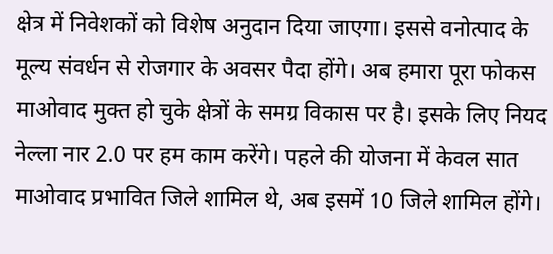क्षेत्र में निवेशकों को विशेष अनुदान दिया जाएगा। इससे वनोत्पाद के मूल्य संवर्धन से रोजगार के अवसर पैदा होंगे। अब हमारा पूरा फोकस माओवाद मुक्त हो चुके क्षेत्रों के समग्र विकास पर है। इसके लिए नियद नेल्ला नार 2.0 पर हम काम करेंगे। पहले की योजना में केवल सात माओवाद प्रभावित जिले शामिल थे, अब इसमें 10 जिले शामिल होंगे।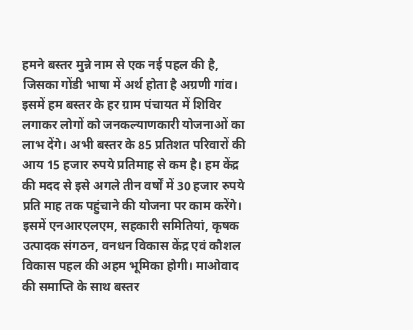हमने बस्तर मुन्ने नाम से एक नई पहल की है, जिसका गोंडी भाषा में अर्थ होता है अग्रणी गांव। इसमें हम बस्तर के हर ग्राम पंचायत में शिविर लगाकर लोगों को जनकल्याणकारी योजनाओं का लाभ देंगे। अभी बस्तर के 85 प्रतिशत परिवारों की आय 15 हजार रुपये प्रतिमाह से कम है। हम केंद्र की मदद से इसे अगले तीन वर्षों में 30 हजार रुपये प्रति माह तक पहुंचाने की योजना पर काम करेंगे। इसमें एनआरएलएम, सहकारी समितियां, कृषक उत्पादक संगठन, वनधन विकास केंद्र एवं कौशल विकास पहल की अहम भूमिका होगी। माओवाद की समाप्ति के साथ बस्तर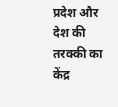प्रदेश और देश की तरक्की का केंद्र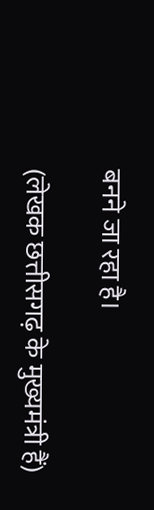बनने जा रहा है।

(लेखक छत्तीसगढ़ के मुख्यमंत्री हैं)